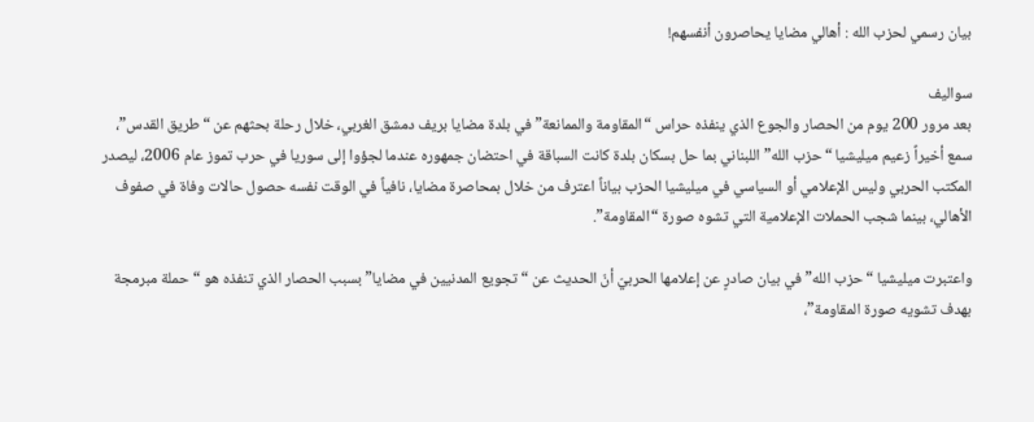بيان رسمي لحزب الله : أهالي مضايا يحاصرون أنفسهم!

سواليف
بعد مرور 200 يوم من الحصار والجوع الذي ينفذه حراس “المقاومة والممانعة” في بلدة مضايا بريف دمشق الغربي، خلال رحلة بحثهم عن “طريق القدس”، سمع أخيراً زعيم ميليشيا “حزب الله” اللبناني بما حل بسكان بلدة كانت السباقة في احتضان جمهوره عندما لجؤوا إلى سوريا في حرب تموز عام 2006، ليصدر المكتب الحربي وليس الإعلامي أو السياسي في ميليشيا الحزب بياناً اعترف من خلال بمحاصرة مضايا، نافياً في الوقت نفسه حصول حالات وفاة في صفوف الأهالي، بينما شجب الحملات الإعلامية التي تشوه صورة “المقاومة”.

واعتبرت ميليشيا “حزب الله” في بيان صادرٍ عن إعلامها الحربيّ أنّ الحديث عن “تجويع المدنيين في مضايا” بسبب الحصار الذي تنفذه هو “حملة مبرمجة بهدف تشويه صورة المقاومة”،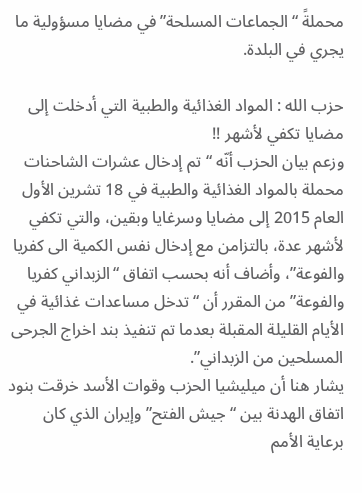محملةً “الجماعات المسلحة” في مضايا مسؤولية ما يجري في البلدة.

حزب الله : المواد الغذائية والطبية التي أدخلت إلى مضايا تكفي لأشهر !!
وزعم بيان الحزب أنّه “تم إدخال عشرات الشاحنات محملة بالمواد الغذائية والطبية في 18 تشرين الأول العام 2015 إلى مضايا وسرغايا وبقين، والتي تكفي لأشهر عدة، بالتزامن مع إدخال نفس الكمية الى كفريا والفوعة”، وأضاف أنه بحسب اتفاق “الزبداني كفريا والفوعة” من المقرر أن “تدخل مساعدات غذائية في الأيام القليلة المقبلة بعدما تم تنفيذ بند اخراج الجرحى المسلحين من الزبداني”.
يشار هنا أن ميليشيا الحزب وقوات الأسد خرقت بنود اتفاق الهدنة بين “جيش الفتح” وإيران الذي كان برعاية الأمم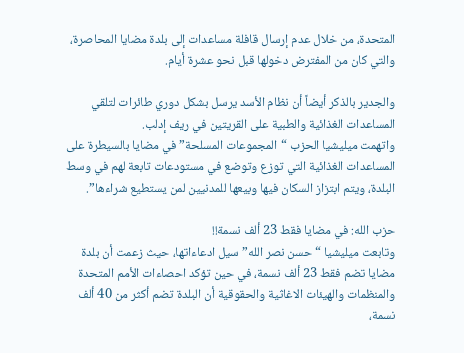المتحدة، من خلال عدم إرسال قافلة مساعدات إلى بلدة مضايا المحاصرة، والتي كان من المفترض دخولها قبل نحو عشرة أيام.

والجدير بالذكر أيضاً أن نظام الأسد يرسل بشكل دوري طائرات لتلقي المساعدات الغذائية والطبية على القريتين في ريف إدلب.
واتهمت ميليشيا الحزب “المجموعات المسلحة” في مضايا بالسيطرة على المساعدات الغذائية التي توزع وتوضع في مستودعات تابعة لهم في وسط البلدة، ويتم ابتزاز السكان فيها وبيعها للمدنيين لمن يستطيع شراءها”.

حزب الله: في مضايا فقط 23 ألف نسمة!!
وتابعت ميليشيا “حسن نصر الله” سيل ادعاءاتها، حيث زعمت أن بلدة مضايا تضم فقط 23 ألف نسمة، في حين تؤكد احصاءات الأمم المتحدة والمنظمات والهيئات الاغاثية والحقوقية أن البلدة تضم أكثر من 40 ألف نسمة،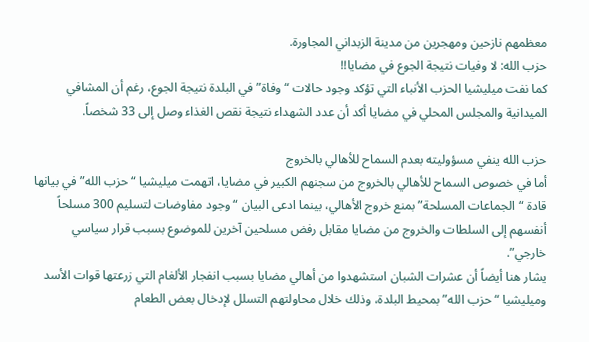معظمهم نازحين ومهجرين من مدينة الزبداني المجاورة.
حزب الله: لا وفيات نتيجة الجوع في مضايا!!
كما نفت ميليشيا الحزب الأنباء التي تؤكد وجود حالات “وفاة” في البلدة نتيجة الجوع، رغم أن المشافي الميدانية والمجلس المحلي في مضايا أكد أن عدد الشهداء نتيجة نقص الغذاء وصل إلى 33 شخصاً.

حزب الله ينفي مسؤوليته بعدم السماح للأهالي بالخروج
أما في خصوص السماح للأهالي بالخروج من سجنهم الكبير في مضايا، اتهمت ميليشيا “حزب الله” في بيانها قادة “الجماعات المسلحة” بمنع خروج الأهالي، بينما ادعى البيان “وجود مفاوضات لتسليم 300 مسلحاً أنفسهم إلى السلطات والخروج من مضايا مقابل رفض مسلحين آخرين للموضوع بسبب قرار سياسي خارجي”.
يشار هنا أيضاً أن عشرات الشبان استشهدوا من أهالي مضايا بسبب انفجار الألغام التي زرعتها قوات الأسد وميليشيا “حزب الله” بمحيط البلدة، وذلك خلال محاولتهم التسلل لإدخال بعض الطعام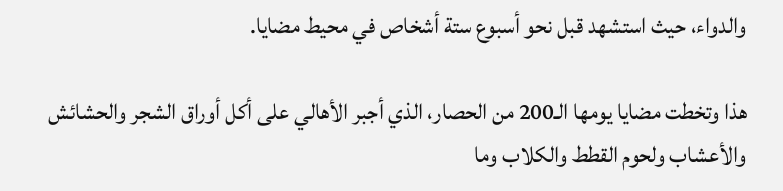والدواء، حيث استشهد قبل نحو أسبوع ستة أشخاص في محيط مضايا.

هذا وتخطت مضايا يومها الـ200 من الحصار، الذي أجبر الأهالي على أكل أوراق الشجر والحشائش والأعشاب ولحوم القطط والكلاب وما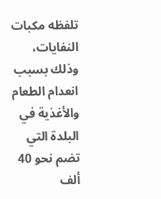تلفظه مكبات النفايات، وذلك بسبب انعدام الطعام والأغذية في البلدة التي تضم نحو 40 ألف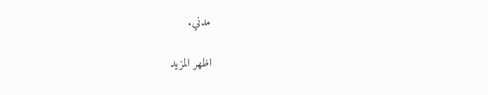مدني.

اظهر المزيد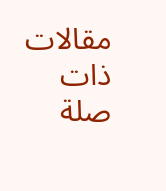مقالات ذات صلة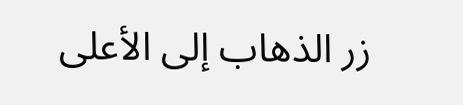زر الذهاب إلى الأعلى